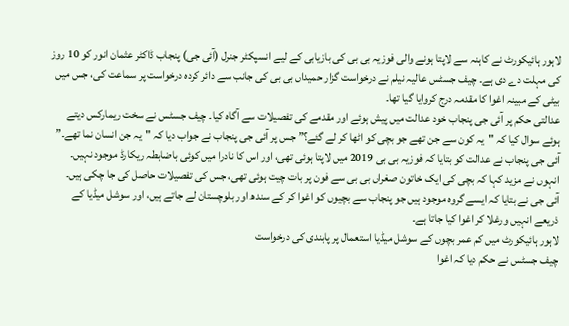لاہور ہائیکورٹ نے کاہنہ سے لاپتا ہونے والی فوزیہ بی بی کی بازیابی کے لیے انسپکٹر جنرل (آئی جی) پنجاب ڈاکٹر عثمان انور کو 10 روز کی مہلت دے دی ہے۔ چیف جسٹس عالیہ نیلم نے درخواست گزار حمیداں بی بی کی جانب سے دائر کردہ درخواست پر سماعت کی، جس میں بیٹی کے مبینہ اغوا کا مقدمہ درج کروایا گیا تھا۔
عدالتی حکم پر آئی جی پنجاب خود عدالت میں پیش ہوئے اور مقدمے کی تفصیلات سے آگاہ کیا۔ چیف جسٹس نے سخت ریمارکس دیتے ہوئے سوال کیا کہ "یہ کون سے جن تھے جو بچی کو اٹھا کر لے گئے؟” جس پر آئی جی پنجاب نے جواب دیا کہ "یہ جن انسان نما تھے۔”
آئی جی پنجاب نے عدالت کو بتایا کہ فوزیہ بی بی 2019 میں لاپتا ہوئی تھی، اور اس کا نادرا میں کوئی باضابطہ ریکارڈ موجود نہیں۔ انہوں نے مزید کہا کہ بچی کی ایک خاتون صغراں بی بی سے فون پر بات چیت ہوئی تھی، جس کی تفصیلات حاصل کی جا چکی ہیں۔
آئی جی نے بتایا کہ ایسے گروہ موجود ہیں جو پنجاب سے بچیوں کو اغوا کر کے سندھ اور بلوچستان لے جاتے ہیں، اور سوشل میڈیا کے ذریعے انہیں ورغلا کر اغوا کیا جاتا ہے۔
لاہور ہائیکورٹ میں کم عمر بچوں کے سوشل میڈیا استعمال پر پابندی کی درخواست
چیف جسٹس نے حکم دیا کہ اغوا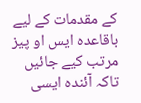کے مقدمات کے لیے باقاعدہ ایس او پیز مرتب کیے جائیں تاکہ آئندہ ایسی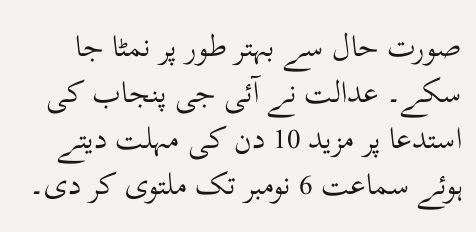صورت حال سے بہتر طور پر نمٹا جا سکے۔ عدالت نے آئی جی پنجاب کی استدعا پر مزید 10 دن کی مہلت دیتے ہوئے سماعت 6 نومبر تک ملتوی کر دی۔